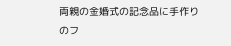両親の金婚式の記念品に手作りのフ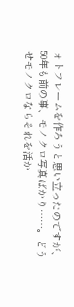ォトフレームを作ろうと思い立ったのですが、50年も前の事、モノクロ写真ばかり……。どうせモノクロならそれを活か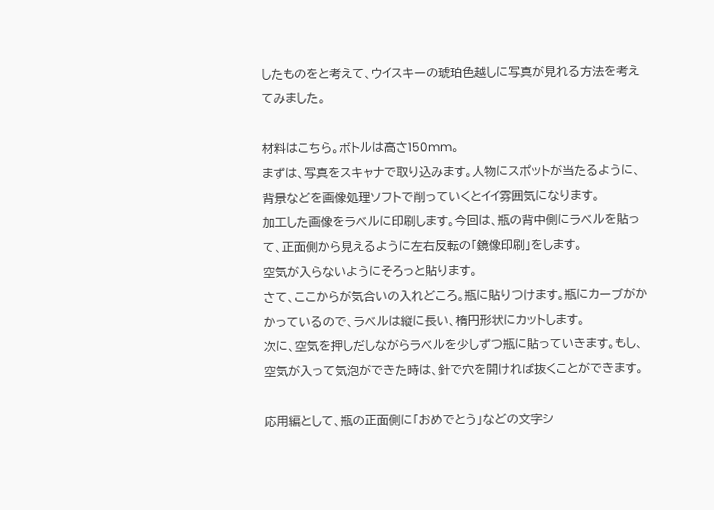したものをと考えて、ウイスキーの琥珀色越しに写真が見れる方法を考えてみました。

材料はこちら。ボトルは高さ150mm。
まずは、写真をスキャナで取り込みます。人物にスポットが当たるように、背景などを画像処理ソフトで削っていくとイイ雰囲気になります。
加工した画像をラベルに印刷します。今回は、瓶の背中側にラベルを貼って、正面側から見えるように左右反転の「鏡像印刷」をします。
空気が入らないようにそろっと貼ります。
さて、ここからが気合いの入れどころ。瓶に貼りつけます。瓶にカーブがかかっているので、ラベルは縦に長い、楕円形状にカットします。
次に、空気を押しだしながらラベルを少しずつ瓶に貼っていきます。もし、空気が入って気泡ができた時は、針で穴を開ければ抜くことができます。

応用編として、瓶の正面側に「おめでとう」などの文字シ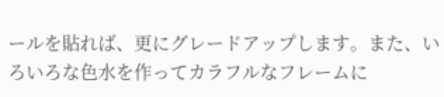ールを貼れば、更にグレードアップします。また、いろいろな色水を作ってカラフルなフレームに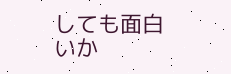しても面白いか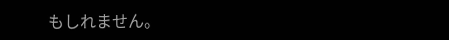もしれません。